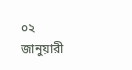০২ জানুয়ারী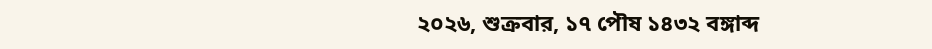২০২৬, শুক্রবার, ১৭ পৌষ ১৪৩২ বঙ্গাব্দ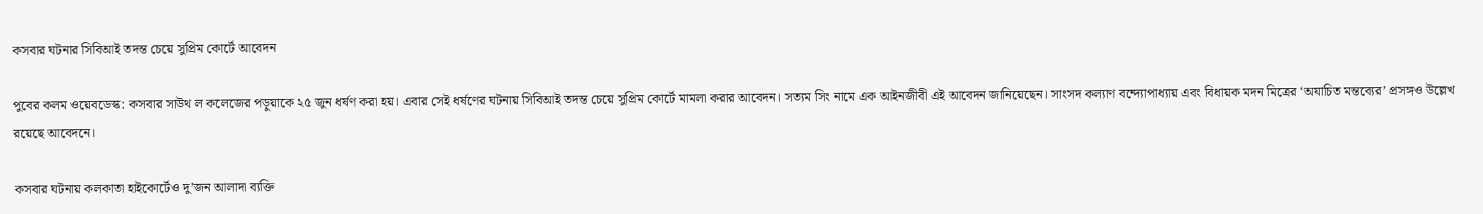কসবার ঘটনার সিবিআই তদন্ত চেয়ে সুপ্রিম কোর্টে আবেদন

পুবের কলম ওয়েবডেস্ক: কসবার সাউথ ল কলেজের পড়ুয়াকে ২৫ জুন ধর্ষণ করা হয়। এবার সেই ধর্ষণের ঘটনায় সিবিআই তদন্ত চেয়ে সুপ্রিম কোর্টে মামলা করার আবেদন। সত্যম সিং নামে এক আইনজীবী এই আবেদন জানিয়েছেন। সাংসদ কল্যাণ বন্দ্যোপাধ্যায় এবং বিধায়ক মদন মিত্রের ‘অযাচিত মন্তব্যের’ প্রসঙ্গও উল্লেখ রয়েছে আবেদনে।

কসবার ঘটনায় কলকাতা হাইকোর্টেও দু’জন আলাদা ব্যক্তি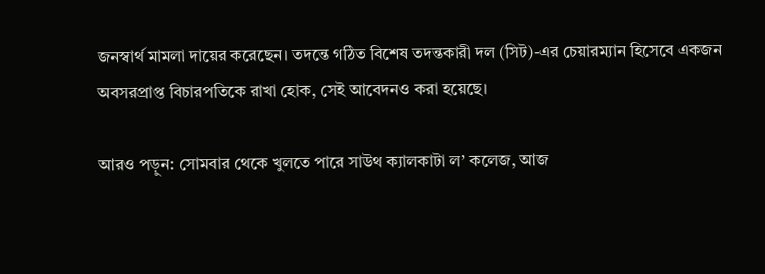জনস্বার্থ মামলা দায়ের করেছেন। তদন্তে গঠিত বিশেষ তদন্তকারী দল (সিট)-এর চেয়ারম্যান হিসেবে একজন অবসরপ্রাপ্ত বিচারপতিকে রাখা হোক, সেই আবেদনও করা হয়েছে।

আরও পড়ুন: সোমবার থেকে খুলতে পারে সাউথ ক্যালকাটা ল’ কলেজ, আজ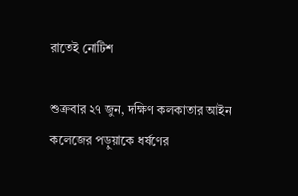রাতেই নোটিশ

শুক্রবার ২৭ জুন, দক্ষিণ কলকাতার আইন কলেজের পড়ুয়াকে ধর্ষণের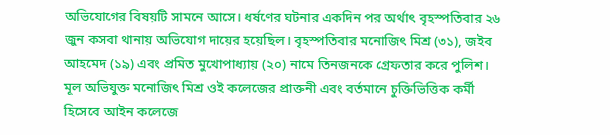অভিযোগের বিষয়টি সামনে আসে। ধর্ষণের ঘটনার একদিন পর অর্থাৎ বৃহস্পতিবার ২৬ জুন কসবা থানায় অভিযোগ দায়ের হয়েছিল। বৃহস্পতিবার মনোজিৎ মিশ্র (৩১), জইব আহমেদ (১৯) এবং প্রমিত মুখোপাধ্যায় (২০) নামে তিনজনকে গ্রেফতার করে পুলিশ। মূল অভিযুক্ত মনোজিৎ মিশ্র ওই কলেজের প্রাক্তনী এবং বর্তমানে চুক্তিভিত্তিক কর্মী হিসেবে আইন কলেজে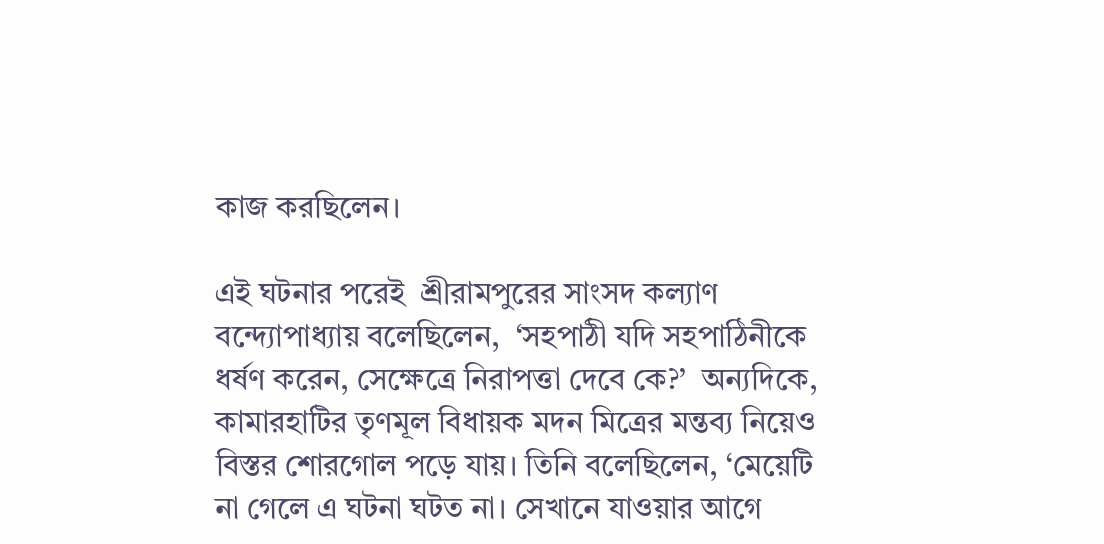কাজ করছিলেন।

এই ঘটনার পরেই  শ্রীরামপুরের সাংসদ কল্যাণ বন্দ্যোপাধ্যায় বলেছিলেন,  ‘সহপাঠী যদি সহপাঠিনীকে ধর্ষণ করেন, সেক্ষেত্রে নিরাপত্তা দেবে কে?’  অন্যদিকে, কামারহাটির তৃণমূল বিধায়ক মদন মিত্রের মন্তব্য নিয়েও বিস্তর শোরগোল পড়ে যায়। তিনি বলেছিলেন, ‘মেয়েটি না গেলে এ ঘটনা ঘটত না। সেখানে যাওয়ার আগে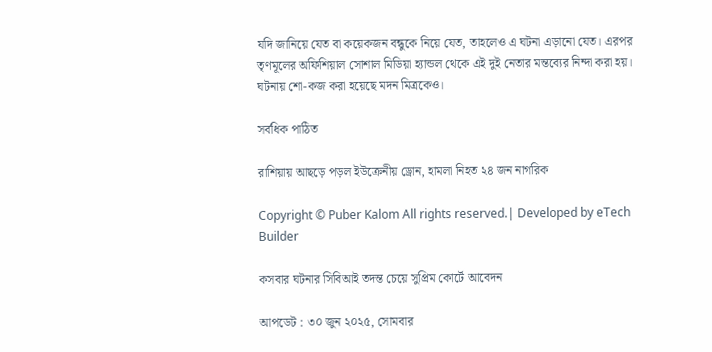যদি জানিয়ে যেত বা কয়েকজন বন্ধুকে নিয়ে যেত, তাহলেও এ ঘটনা এড়ানো যেত। এরপর তৃণমূলের অফিশিয়াল সোশাল মিডিয়া হ্যান্ডল থেকে এই দুই নেতার মন্তব্যের নিন্দা করা হয়। ঘটনায় শো-কজ করা হয়েছে মদন মিত্রকেও।

সর্বধিক পাঠিত

রাশিয়ায় আছড়ে পড়ল ইউক্রেনীয় ড্রোন, হামলা নিহত ২৪ জন নাগরিক

Copyright © Puber Kalom All rights reserved.| Developed by eTech Builder

কসবার ঘটনার সিবিআই তদন্ত চেয়ে সুপ্রিম কোর্টে আবেদন

আপডেট : ৩০ জুন ২০২৫, সোমবার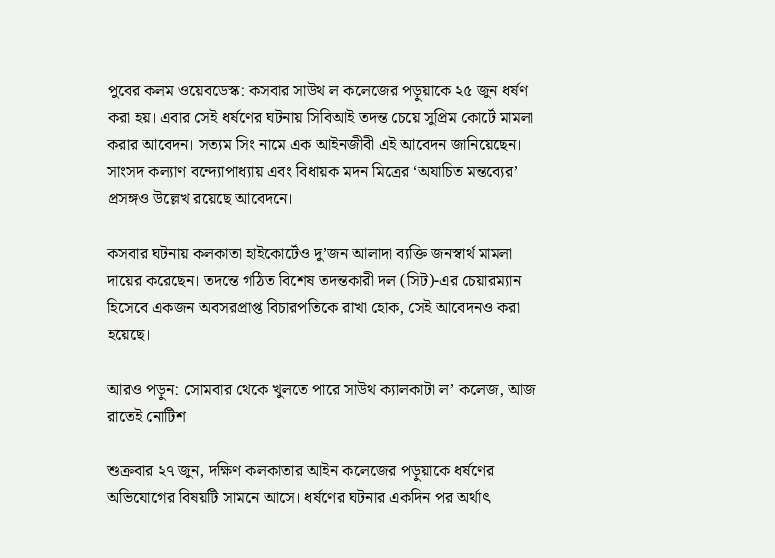পুবের কলম ওয়েবডেস্ক: কসবার সাউথ ল কলেজের পড়ুয়াকে ২৫ জুন ধর্ষণ করা হয়। এবার সেই ধর্ষণের ঘটনায় সিবিআই তদন্ত চেয়ে সুপ্রিম কোর্টে মামলা করার আবেদন। সত্যম সিং নামে এক আইনজীবী এই আবেদন জানিয়েছেন। সাংসদ কল্যাণ বন্দ্যোপাধ্যায় এবং বিধায়ক মদন মিত্রের ‘অযাচিত মন্তব্যের’ প্রসঙ্গও উল্লেখ রয়েছে আবেদনে।

কসবার ঘটনায় কলকাতা হাইকোর্টেও দু’জন আলাদা ব্যক্তি জনস্বার্থ মামলা দায়ের করেছেন। তদন্তে গঠিত বিশেষ তদন্তকারী দল (সিট)-এর চেয়ারম্যান হিসেবে একজন অবসরপ্রাপ্ত বিচারপতিকে রাখা হোক, সেই আবেদনও করা হয়েছে।

আরও পড়ুন: সোমবার থেকে খুলতে পারে সাউথ ক্যালকাটা ল’ কলেজ, আজ রাতেই নোটিশ

শুক্রবার ২৭ জুন, দক্ষিণ কলকাতার আইন কলেজের পড়ুয়াকে ধর্ষণের অভিযোগের বিষয়টি সামনে আসে। ধর্ষণের ঘটনার একদিন পর অর্থাৎ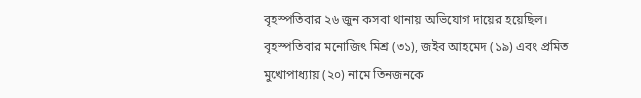বৃহস্পতিবার ২৬ জুন কসবা থানায় অভিযোগ দায়ের হয়েছিল। বৃহস্পতিবার মনোজিৎ মিশ্র (৩১), জইব আহমেদ (১৯) এবং প্রমিত মুখোপাধ্যায় (২০) নামে তিনজনকে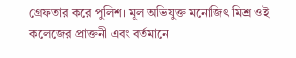গ্রেফতার করে পুলিশ। মূল অভিযুক্ত মনোজিৎ মিশ্র ওই কলেজের প্রাক্তনী এবং বর্তমানে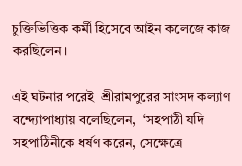চুক্তিভিত্তিক কর্মী হিসেবে আইন কলেজে কাজ করছিলেন।

এই ঘটনার পরেই  শ্রীরামপুরের সাংসদ কল্যাণ বন্দ্যোপাধ্যায় বলেছিলেন,  ‘সহপাঠী যদি সহপাঠিনীকে ধর্ষণ করেন, সেক্ষেত্রে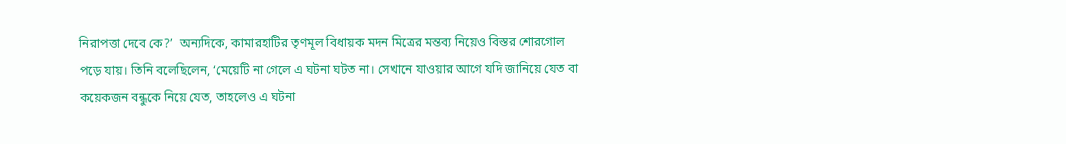নিরাপত্তা দেবে কে?’  অন্যদিকে, কামারহাটির তৃণমূল বিধায়ক মদন মিত্রের মন্তব্য নিয়েও বিস্তর শোরগোল পড়ে যায়। তিনি বলেছিলেন, ‘মেয়েটি না গেলে এ ঘটনা ঘটত না। সেখানে যাওয়ার আগে যদি জানিয়ে যেত বা কয়েকজন বন্ধুকে নিয়ে যেত, তাহলেও এ ঘটনা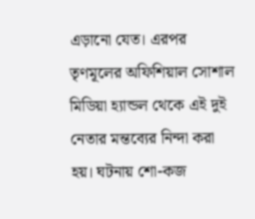এড়ানো যেত। এরপর তৃণমূলের অফিশিয়াল সোশাল মিডিয়া হ্যান্ডল থেকে এই দুই নেতার মন্তব্যের নিন্দা করা হয়। ঘটনায় শো-কজ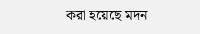করা হয়েছে মদন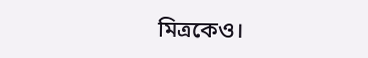মিত্রকেও।